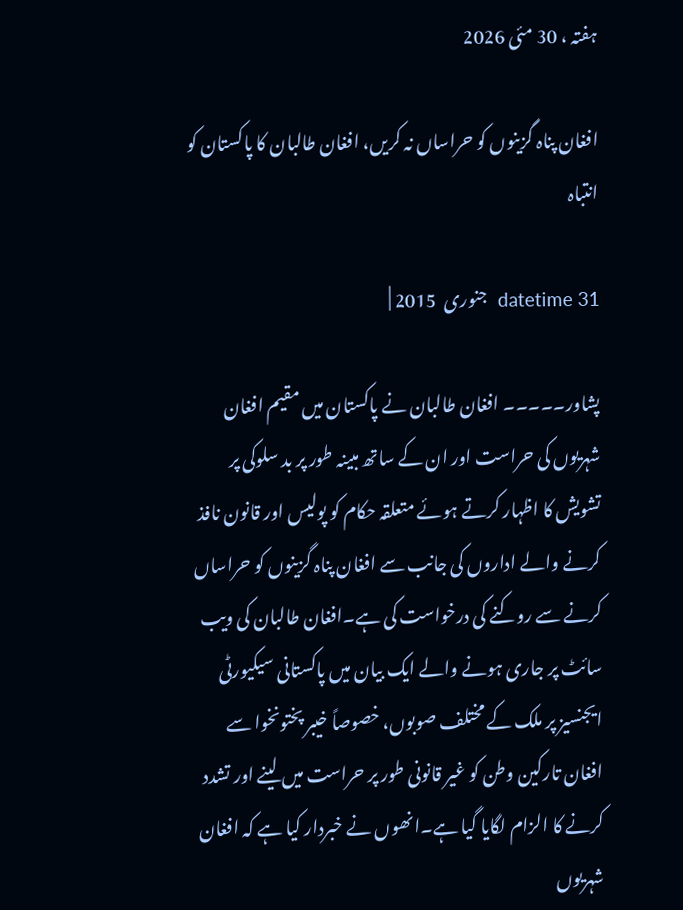ہفتہ ، 30 مئی 2026

افغان پناہ گزینوں کو حراساں نہ کریں، افغان طالبان کا پاکستان کو انتباہ

datetime 31  جنوری  2015 |

پشاور۔۔۔۔۔ افغان طالبان نے پاکستان میں مقیم افغان شہریوں کی حراست اور ان کے ساتھ مبینہ طور پر بد سلوکی پر تشویش کا اظہار کرتے ہوئے متعلقہ حکام کو پولیس اور قانون نافذ کرنے والے اداروں کی جانب سے افغان پناہ گزینوں کو حراساں کرنے سے روکنے کی درخواست کی ہے۔افغان طالبان کی ویب سائٹ پر جاری ہونے والے ایک بیان میں پاکستانی سیکیورٹی ایجنسیز پر ملک کے مختلف صوبوں، خصوصاً خیبر پختونخوا سے افغان تارکین وطن کو غیر قانونی طور پر حراست میں لینے اور تشدد کرنے کا الزام لگایا گیا ہے۔انھوں نے خبردار کیا ہے کہ افغان شہریوں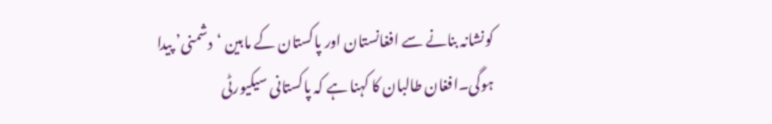کونشانہ بنانے سے افغانستان اور پاکستان کے مابین ‘دشمنی’ پیدا ہوگی۔افغان طالبان کا کہنا ہے کہ پاکستانی سیکیورٹی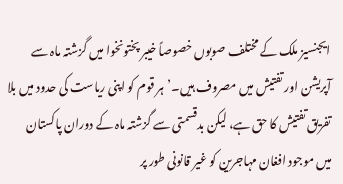ایجنسیز ملک کے مختلف صوبوں خصوصاً خیبر پختونخوا میں گزشتہ ماہ سے آپریشن اور تفتیش میں مصروف ہیں۔’ہر قوم کو اپنی ریاست کی حدود میں بلا تفریق تفتیش کا حق ہے، لیکن بدقسمتی سے گزشتہ ماہ کے دوران پاکستان میں موجود افغان مہاجرین کو غیر قانونی طور پر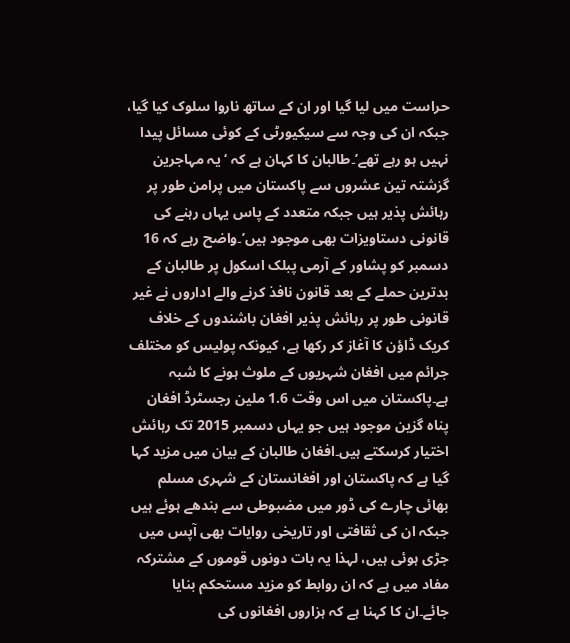حراست میں لیا گیا اور ان کے ساتھ ناروا سلوک کیا گیا، جبکہ ان کی وجہ سے سیکیورٹی کے کوئی مسائل پیدا نہیں ہو رہے تھے’۔طالبان کا کہان ہے کہ ‘ یہ مہاجرین گزشتہ تین عشروں سے پاکستان میں پرامن طور پر رہائش پذیر ہیں جبکہ متعدد کے پاس یہاں رہنے کی قانونی دستاویزات بھی موجود ہیں’۔واضح رہے کہ 16 دسمبر کو پشاور کے آرمی پبلک اسکول پر طالبان کے بدترین حملے کے بعد قانون نافذ کرنے والے اداروں نے غیر قانونی طور پر رہائش پذیر افغان باشندوں کے خلاف کریک ڈاؤن کا آغاز کر رکھا ہے، کیونکہ پولیس کو مختلف جرائم میں افغان شہریوں کے ملوث ہونے کا شبہ ہے۔پاکستان میں اس وقت 1.6 ملین رجسٹرڈ افغان پناہ گزین موجود ہیں جو یہاں دسمبر 2015 تک رہائش اختیار کرسکتے ہیں۔افغان طالبان کے بیان میں مزید کہا گیا ہے کہ پاکستان اور افغانستان کے شہری مسلم بھائی چارے کی ڈور میں مضبوطی سے بندھے ہوئے ہیں جبکہ ان کی ثقافتی اور تاریخی روایات بھی آپس میں جڑی ہوئی ہیں، لہذا یہ بات دونوں قوموں کے مشترکہ مفاد میں ہے کہ ان روابط کو مزید مستحکم بنایا جائے۔ان کا کہنا ہے کہ ہزاروں افغانوں کی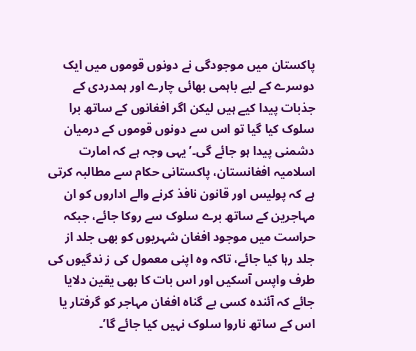پاکستان میں موجودگی نے دونوں قوموں میں ایک دوسرے کے لیے باہمی بھائی چارے اور ہمدردی کے جذبات پیدا کیے ہیں لیکن اگر افغانوں کے ساتھ برا سلوک کیا گیا تو اس سے دونوں قوموں کے درمیان دشمنی پیدا ہو جائے گی۔’یہی وجہ ہے کہ امارت اسلامیہ افغانستان، پاکستانی حکام سے مطالبہ کرتی ہے کہ پولیس اور قانون نافذ کرنے والے اداروں کو ان مہاجرین کے ساتھ برے سلوک سے روکا جائے، جبکہ حراست میں موجود افغان شہریوں کو بھی جلد از جلد رہا کیا جائے، تاکہ وہ اپنی معمول کی ز ندگیوں کی طرف واپس آسکیں اور اس بات کا بھی یقین دلایا جائے کہ آئندہ کسی بے گناہ افغان مہاجر کو گرفتار یا اس کے ساتھ ناروا سلوک نہیں کیا جائے گا’۔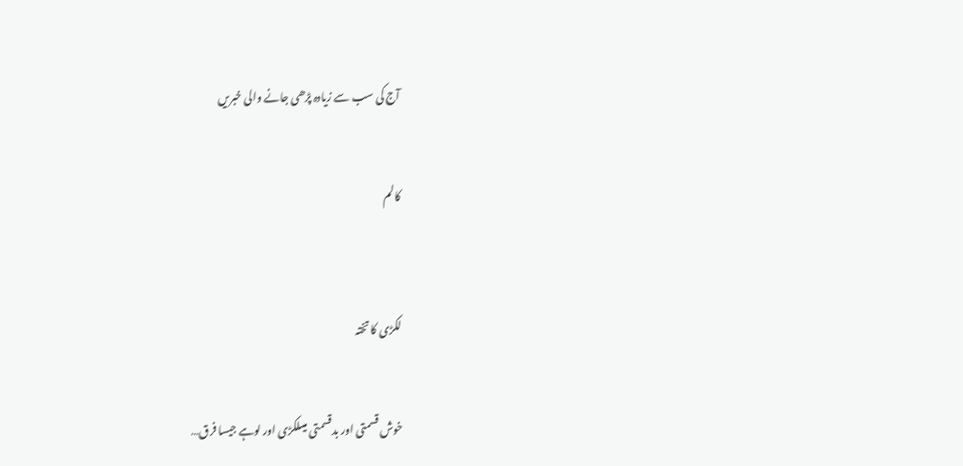آج کی سب سے زیادہ پڑھی جانے والی خبریں


کالم



لکڑی کا تختہ


خوش قسمتی اور بدقسمتی میںلکڑی اور لوہے جیسا فرق…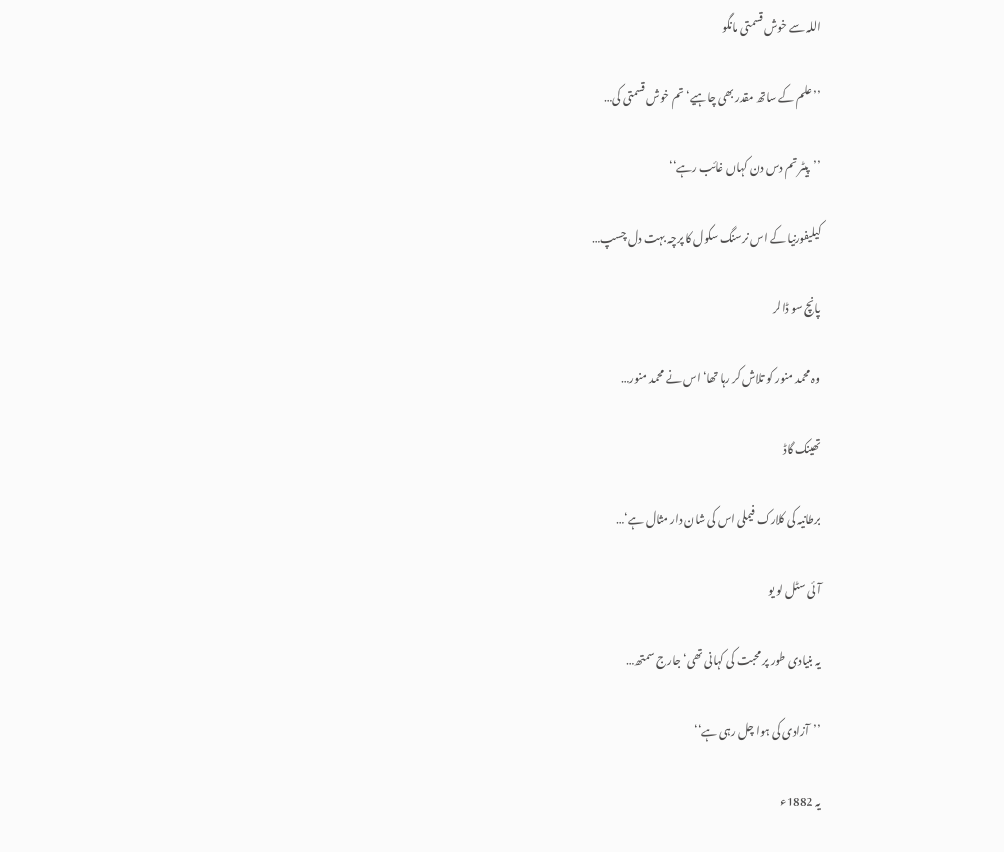اللہ سے خوش قسمتی مانگو

’’علم کے ساتھ مقدر بھی چاہیے‘ تم خوش قسمتی کی…

’’پیٹر تم دس دن کہاں غائب رہے‘‘

کیلیفورنیا کے اس نرسنگ سکول کا پرچہ بہت دل چسپ…

پانچ سو ڈالر

وہ محمد منور کو تلاش کر رہا تھا‘ اس نے محمد منور…

تھینک گاڈ

برطانیہ کی کلارک فیملی اس کی شان دار مثال ہے‘…

آئی سٹل لو یو

یہ بنیادی طور پر محبت کی کہانی تھی‘ جارج سمتھ…

’’آزادی کی ہوا چل رہی ہے‘‘

یہ 1882ء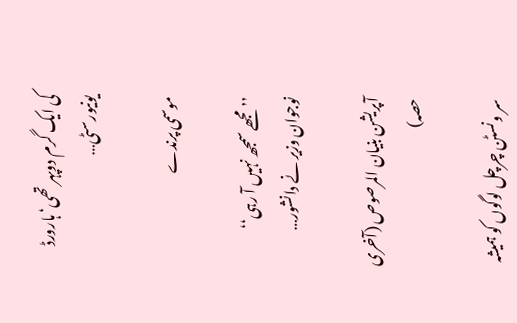کی ایک گرم دوپہر تھی‘ ہارورڈ یونیورسٹی…

موسمی پرندے

’’ مجھے سمجھ نہیں آ رہی‘‘ نوجوان وزیر نے دانشور…

آپریشن بنیان المرصوص (آخری حصہ)

سر ونسٹن چرچل لوگوں کو ہمیشہ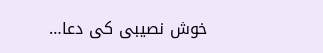خوش نصیبی کی دعا…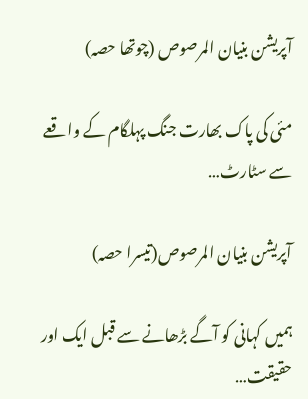آپریشن بنیان المرصوص (چوتھا حصہ)

مئی کی پاک بھارت جنگ پہلگام کے واقعے سے سٹارٹ…

آپریشن بنیان المرصوص(تیسرا حصہ)

ہمیں کہانی کو آگے بڑھانے سے قبل ایک اور حقیقت…